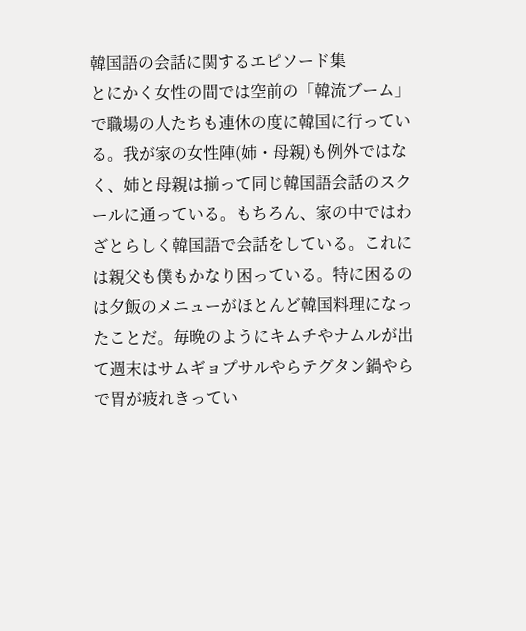韓国語の会話に関するエピソード集
とにかく女性の間では空前の「韓流ブーム」で職場の人たちも連休の度に韓国に行っている。我が家の女性陣(姉・母親)も例外ではなく、姉と母親は揃って同じ韓国語会話のスクールに通っている。もちろん、家の中ではわざとらしく韓国語で会話をしている。これには親父も僕もかなり困っている。特に困るのは夕飯のメニューがほとんど韓国料理になったことだ。毎晩のようにキムチやナムルが出て週末はサムギョプサルやらテグタン鍋やらで胃が疲れきってい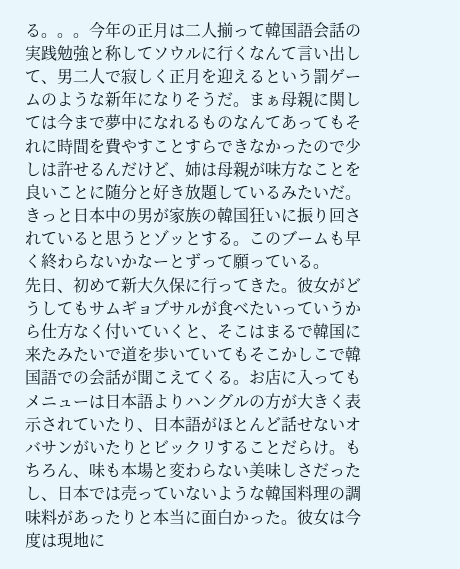る。。。今年の正月は二人揃って韓国語会話の実践勉強と称してソウルに行くなんて言い出して、男二人で寂しく正月を迎えるという罰ゲームのような新年になりそうだ。まぁ母親に関しては今まで夢中になれるものなんてあってもそれに時間を費やすことすらできなかったので少しは許せるんだけど、姉は母親が味方なことを良いことに随分と好き放題しているみたいだ。きっと日本中の男が家族の韓国狂いに振り回されていると思うとゾッとする。このブームも早く終わらないかなーとずって願っている。
先日、初めて新大久保に行ってきた。彼女がどうしてもサムギョプサルが食べたいっていうから仕方なく付いていくと、そこはまるで韓国に来たみたいで道を歩いていてもそこかしこで韓国語での会話が聞こえてくる。お店に入ってもメニューは日本語よりハングルの方が大きく表示されていたり、日本語がほとんど話せないオバサンがいたりとビックリすることだらけ。もちろん、味も本場と変わらない美味しさだったし、日本では売っていないような韓国料理の調味料があったりと本当に面白かった。彼女は今度は現地に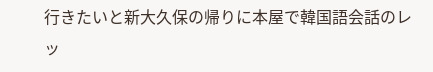行きたいと新大久保の帰りに本屋で韓国語会話のレッ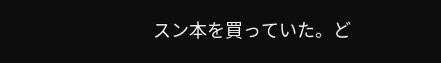スン本を買っていた。ど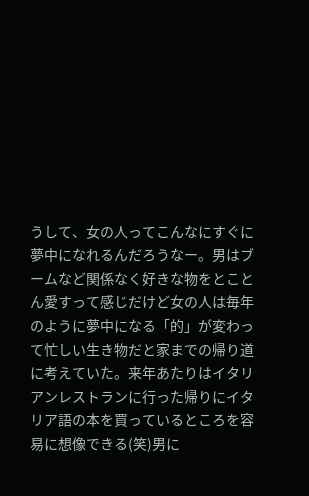うして、女の人ってこんなにすぐに夢中になれるんだろうなー。男はブームなど関係なく好きな物をとことん愛すって感じだけど女の人は毎年のように夢中になる「的」が変わって忙しい生き物だと家までの帰り道に考えていた。来年あたりはイタリアンレストランに行った帰りにイタリア語の本を買っているところを容易に想像できる(笑)男に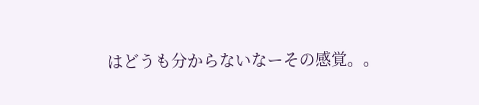はどうも分からないなーその感覚。。